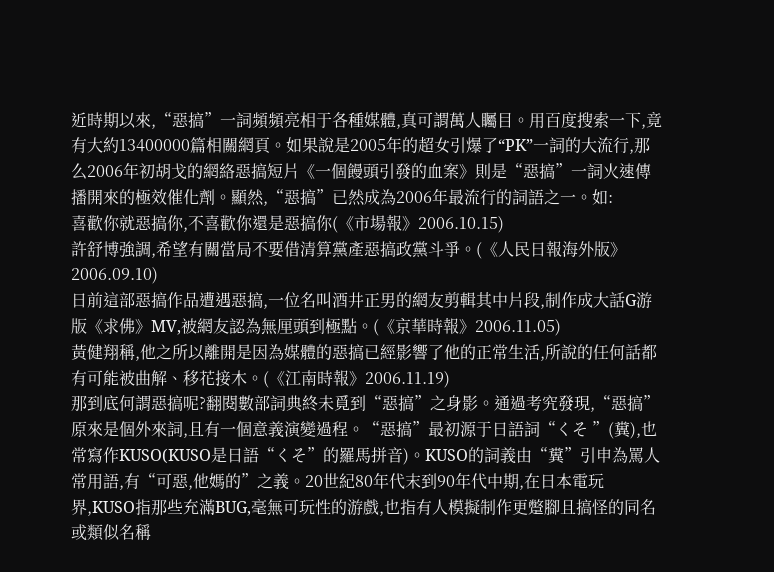近時期以來,“惡搞”一詞頻頻亮相于各種媒體,真可謂萬人矚目。用百度搜索一下,竟有大約13400000篇相關網頁。如果說是2005年的超女引爆了“PK”一詞的大流行,那么2006年初胡戈的網絡惡搞短片《一個饅頭引發的血案》則是“惡搞”一詞火速傳播開來的極效催化劑。顯然,“惡搞”已然成為2006年最流行的詞語之一。如:
喜歡你就惡搞你,不喜歡你還是惡搞你(《市場報》2006.10.15)
許舒博強調,希望有關當局不要借清算黨產惡搞政黨斗爭。(《人民日報海外版》2006.09.10)
日前這部惡搞作品遭遇惡搞,一位名叫酒井正男的網友剪輯其中片段,制作成大話G游版《求佛》MV,被網友認為無厘頭到極點。(《京華時報》2006.11.05)
黃健翔稱,他之所以離開是因為媒體的惡搞已經影響了他的正常生活,所說的任何話都有可能被曲解、移花接木。(《江南時報》2006.11.19)
那到底何謂惡搞呢?翻閱數部詞典終未覓到“惡搞”之身影。通過考究發現,“惡搞”原來是個外來詞,且有一個意義演變過程。“惡搞”最初源于日語詞“くそ ”(糞),也常寫作KUSO(KUSO是日語“くそ”的羅馬拼音)。KUSO的詞義由“糞”引申為罵人常用語,有“可惡,他媽的”之義。20世紀80年代末到90年代中期,在日本電玩界,KUSO指那些充滿BUG,毫無可玩性的游戲,也指有人模擬制作更蹩腳且搞怪的同名或類似名稱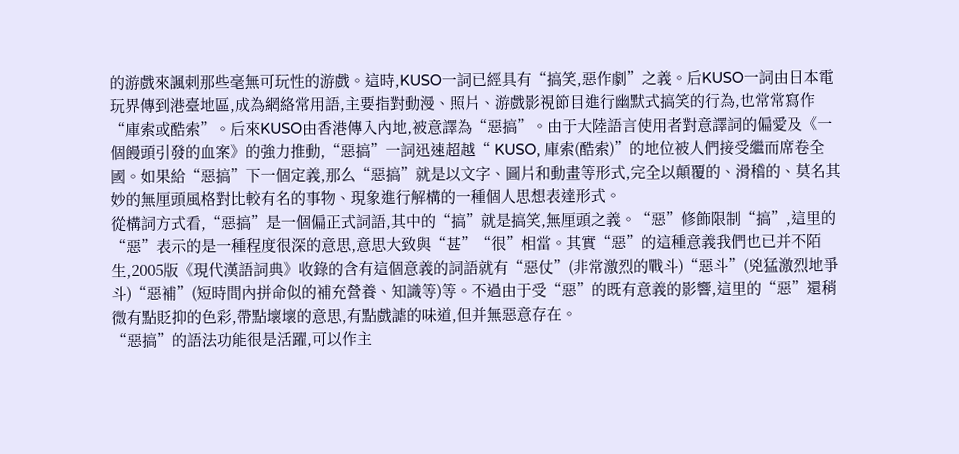的游戲來諷刺那些毫無可玩性的游戲。這時,KUSO一詞已經具有“搞笑,惡作劇”之義。后KUSO一詞由日本電玩界傳到港臺地區,成為網絡常用語,主要指對動漫、照片、游戲影視節目進行幽默式搞笑的行為,也常常寫作“庫索或酷索”。后來KUSO由香港傳入內地,被意譯為“惡搞”。由于大陸語言使用者對意譯詞的偏愛及《一個饅頭引發的血案》的強力推動,“惡搞”一詞迅速超越“ KUSO, 庫索(酷索)”的地位被人們接受繼而席卷全國。如果給“惡搞”下一個定義,那么“惡搞”就是以文字、圖片和動畫等形式,完全以顛覆的、滑稽的、莫名其妙的無厘頭風格對比較有名的事物、現象進行解構的一種個人思想表達形式。
從構詞方式看,“惡搞”是一個偏正式詞語,其中的“搞”就是搞笑,無厘頭之義。“惡”修飾限制“搞”,這里的“惡”表示的是一種程度很深的意思,意思大致與“甚”“很”相當。其實“惡”的這種意義我們也已并不陌生,2005版《現代漢語詞典》收錄的含有這個意義的詞語就有“惡仗”(非常激烈的戰斗)“惡斗”(兇猛激烈地爭斗)“惡補”(短時間內拼命似的補充營養、知識等)等。不過由于受“惡”的既有意義的影響,這里的“惡”還稍微有點貶抑的色彩,帶點壞壞的意思,有點戲謔的味道,但并無惡意存在。
“惡搞”的語法功能很是活躍,可以作主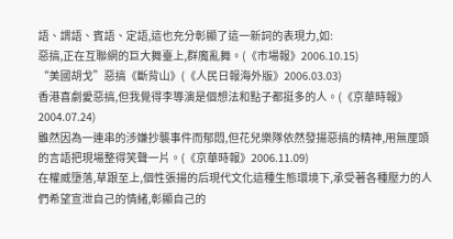語、謂語、賓語、定語,這也充分彰顯了這一新詞的表現力,如:
惡搞,正在互聯網的巨大舞臺上,群魔亂舞。(《市場報》2006.10.15)
“美國胡戈”惡搞《斷背山》(《人民日報海外版》2006.03.03)
香港喜劇愛惡搞,但我覺得李導演是個想法和點子都挺多的人。(《京華時報》2004.07.24)
雖然因為一連串的涉嫌抄襲事件而郁悶,但花兒樂隊依然發揚惡搞的精神,用無厘頭的言語把現場整得笑聲一片。(《京華時報》2006.11.09)
在權威墮落,草跟至上,個性張揚的后現代文化這種生態環境下,承受著各種壓力的人們希望宣泄自己的情緒,彰顯自己的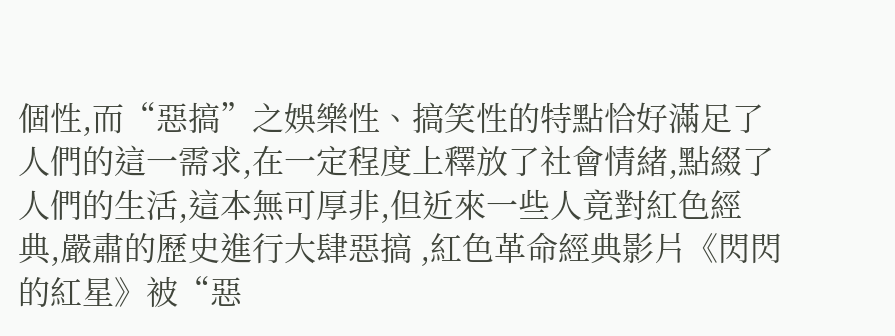個性,而“惡搞”之娛樂性、搞笑性的特點恰好滿足了人們的這一需求,在一定程度上釋放了社會情緒,點綴了人們的生活,這本無可厚非,但近來一些人竟對紅色經典,嚴肅的歷史進行大肆惡搞 ,紅色革命經典影片《閃閃的紅星》被“惡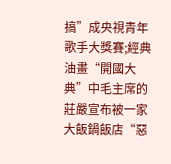搞”成央視青年歌手大獎賽;經典油畫“開國大典”中毛主席的莊嚴宣布被一家大飯鍋飯店“惡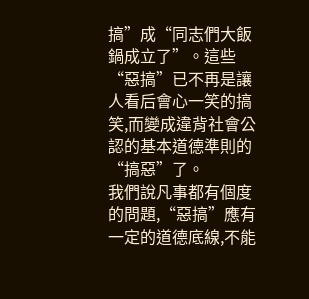搞”成“同志們大飯鍋成立了”。這些“惡搞”已不再是讓人看后會心一笑的搞笑,而變成違背社會公認的基本道德準則的“搞惡”了。
我們說凡事都有個度的問題,“惡搞”應有一定的道德底線,不能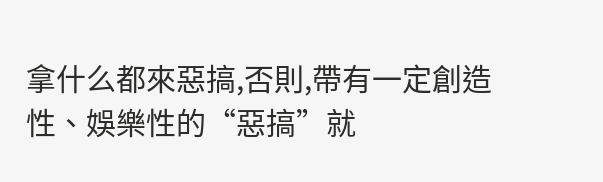拿什么都來惡搞,否則,帶有一定創造性、娛樂性的“惡搞”就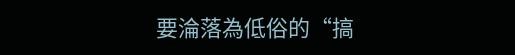要淪落為低俗的“搞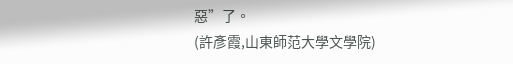惡”了。
(許彥霞,山東師范大學文學院)